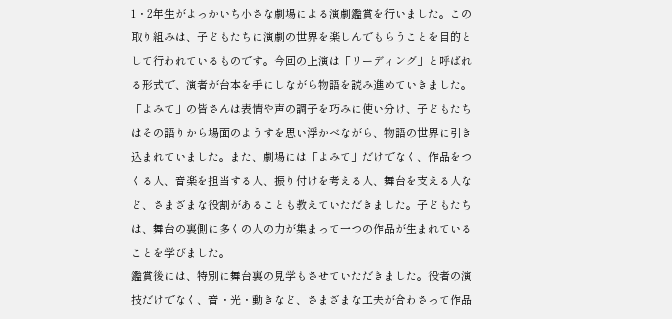1・2年生がよっかいち小さな劇場による演劇鑑賞を行いました。この取り組みは、子どもたちに演劇の世界を楽しんでもらうことを目的として行われているものです。今回の上演は「リーディング」と呼ばれる形式で、演者が台本を手にしながら物語を読み進めていきました。「よみて」の皆さんは表情や声の調子を巧みに使い分け、子どもたちはその語りから場面のようすを思い浮かべながら、物語の世界に引き込まれていました。また、劇場には「よみて」だけでなく、作品をつくる人、音楽を担当する人、振り付けを考える人、舞台を支える人など、さまざまな役割があることも教えていただきました。子どもたちは、舞台の裏側に多くの人の力が集まって一つの作品が生まれていることを学びました。
鑑賞後には、特別に舞台裏の見学もさせていただきました。役者の演技だけでなく、音・光・動きなど、さまざまな工夫が合わさって作品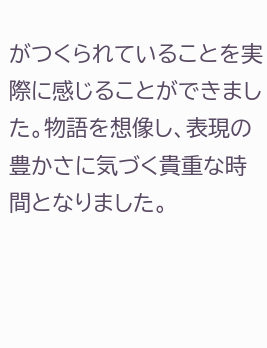がつくられていることを実際に感じることができました。物語を想像し、表現の豊かさに気づく貴重な時間となりました。